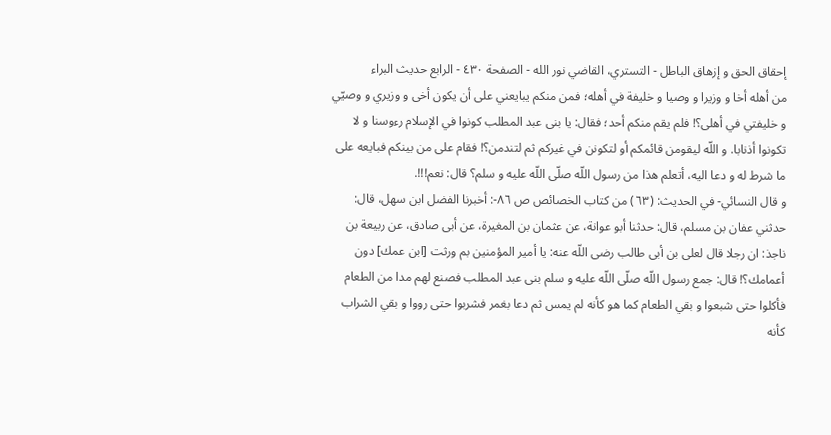إحقاق الحق و إزهاق الباطل - التستري، القاضي نور الله - الصفحة ٤٣٠ - الرابع حديث البراء
من أهله أخا و وزيرا و وصيا و خليفة في أهله؛ فمن منكم يبايعني على أن يكون أخى و وزيري و وصيّي و خليفتي في أهلى؟! فلم يقم منكم أحد؛ فقال: يا بنى عبد المطلب كونوا في الإسلام رءوسنا و لا تكونوا أذنابا. و اللّه ليقومن قائمكم أو لتكونن في غيركم ثم لتندمن؟! فقام على من بينكم فبايعه على ما شرط له و دعا اليه، أتعلم هذا من رسول اللّه صلّى اللّه عليه و سلم؟ قال: نعم!!!.
و قال النسائي- في الحديث: (٦٣) من كتاب الخصائص ص ٨٦-: أخبرنا الفضل ابن سهل، قال: حدثني عفان بن مسلم، قال: حدثنا أبو عوانة، عن عثمان بن المغيرة، عن أبى صادق، عن ربيعة بن ناجذ: ان رجلا قال لعلى بن أبى طالب رضى اللّه عنه: يا أمير المؤمنين بم ورثت [ابن عمك] دون أعمامك؟! قال: جمع رسول اللّه صلّى اللّه عليه و سلم بنى عبد المطلب فصنع لهم مدا من الطعام فأكلوا حتى شبعوا و بقي الطعام كما هو كأنه لم يمس ثم دعا بغمر فشربوا حتى رووا و بقي الشراب كأنه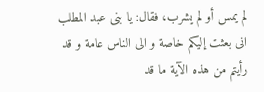لم يمس أو لم يشرب، فقال: يا بنى عبد المطلب انى بعثت إليكم خاصة و الى الناس عامة و قد رأيتم من هذه الآية ما قد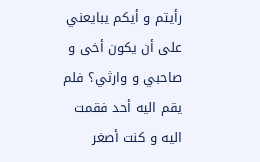رأيتم و أيكم يبايعني على أن يكون أخى و صاحبي و وارثي؟ فلم يقم اليه أحد فقمت اليه و كنت أصغر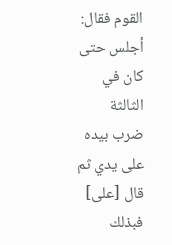القوم فقال:
أجلس حتى كان في الثالثة ضرب بيده على يدي ثم قال [على] فبذلك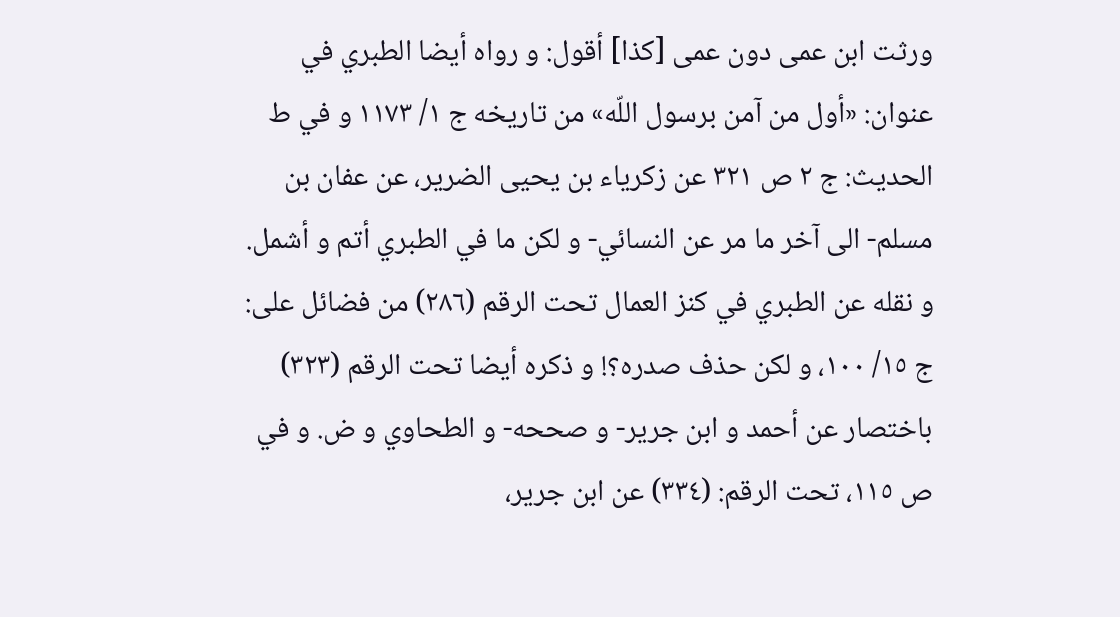ورثت ابن عمى دون عمى [كذا] أقول: و رواه أيضا الطبري في عنوان: «أول من آمن برسول اللّه» من تاريخه ج ١/ ١١٧٣ و في ط الحديث: ج ٢ ص ٣٢١ عن زكرياء بن يحيى الضرير، عن عفان بن مسلم- الى آخر ما مر عن النسائي- و لكن ما في الطبري أتم و أشمل. و نقله عن الطبري في كنز العمال تحت الرقم (٢٨٦) من فضائل على: ج ١٥/ ١٠٠، و لكن حذف صدره؟! و ذكره أيضا تحت الرقم (٣٢٣) باختصار عن أحمد و ابن جرير- و صححه- و الطحاوي و ض. و في ص ١١٥، تحت الرقم: (٣٣٤) عن ابن جرير،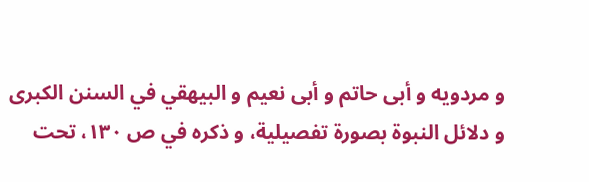و مردويه و أبى حاتم و أبى نعيم و البيهقي في السنن الكبرى و دلائل النبوة بصورة تفصيلية، و ذكره في ص ١٣٠، تحت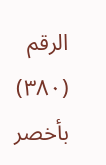الرقم (٣٨٠) بأخصر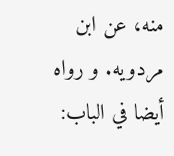منه، عن ابن مردويه. و رواه أيضا في الباب: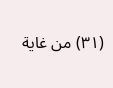(٣١) من غاية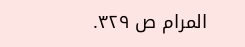المرام ص ٣٢٩.